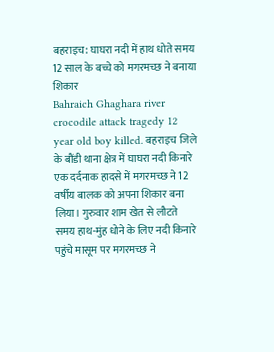बहराइच: घाघरा नदी में हाथ धोते समय 12 साल के बच्चे को मगरमच्छ ने बनाया शिकार
Bahraich Ghaghara river crocodile attack tragedy 12 year old boy killed. बहराइच जिले के बौंडी थाना क्षेत्र में घाघरा नदी किनारे एक दर्दनाक हादसे में मगरमच्छ ने 12 वर्षीय बालक को अपना शिकार बना लिया। गुरुवार शाम खेत से लौटते समय हाथ-मुंह धोने के लिए नदी किनारे पहुंचे मासूम पर मगरमच्छ ने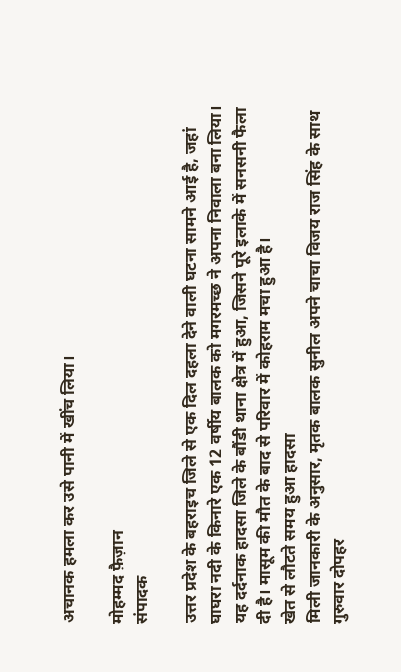अचानक हमला कर उसे पानी में खींच लिया।

मोहम्मद फ़ैज़ान
संपादक

उत्तर प्रदेश के बहराइच जिले से एक दिल दहला देने वाली घटना सामने आई है, जहां घाघरा नदी के किनारे एक 12 वर्षीय बालक को मगरमच्छ ने अपना निवाला बना लिया। यह दर्दनाक हादसा जिले के बौंडी थाना क्षेत्र में हुआ, जिसने पूरे इलाके में सनसनी फैला दी है। मासूम की मौत के बाद से परिवार में कोहराम मचा हुआ है।
खेत से लौटते समय हुआ हादसा
मिली जानकारी के अनुसार, मृतक बालक सुनील अपने चाचा विजय राज सिंह के साथ गुरुवार दोपहर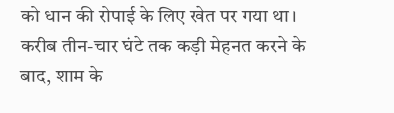को धान की रोपाई के लिए खेत पर गया था। करीब तीन-चार घंटे तक कड़ी मेहनत करने के बाद, शाम के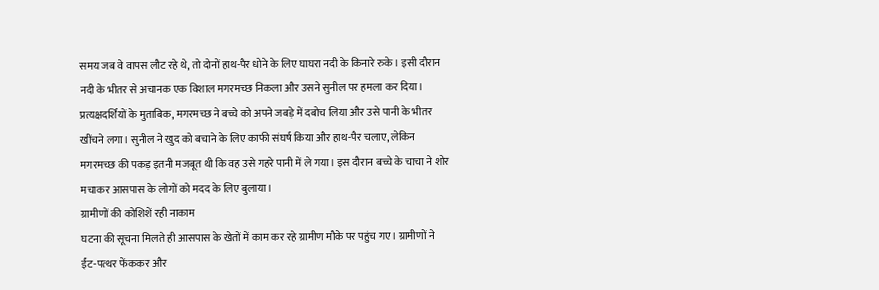समय जब वे वापस लौट रहे थे, तो दोनों हाथ-पैर धोने के लिए घाघरा नदी के किनारे रुके। इसी दौरान नदी के भीतर से अचानक एक विशाल मगरमच्छ निकला और उसने सुनील पर हमला कर दिया।
प्रत्यक्षदर्शियों के मुताबिक, मगरमच्छ ने बच्चे को अपने जबड़े में दबोच लिया और उसे पानी के भीतर खींचने लगा। सुनील ने खुद को बचाने के लिए काफी संघर्ष किया और हाथ-पैर चलाए, लेकिन मगरमच्छ की पकड़ इतनी मजबूत थी कि वह उसे गहरे पानी में ले गया। इस दौरान बच्चे के चाचा ने शोर मचाकर आसपास के लोगों को मदद के लिए बुलाया।
ग्रामीणों की कोशिशें रही नाकाम
घटना की सूचना मिलते ही आसपास के खेतों में काम कर रहे ग्रामीण मौके पर पहुंच गए। ग्रामीणों ने ईंट-पत्थर फेंककर और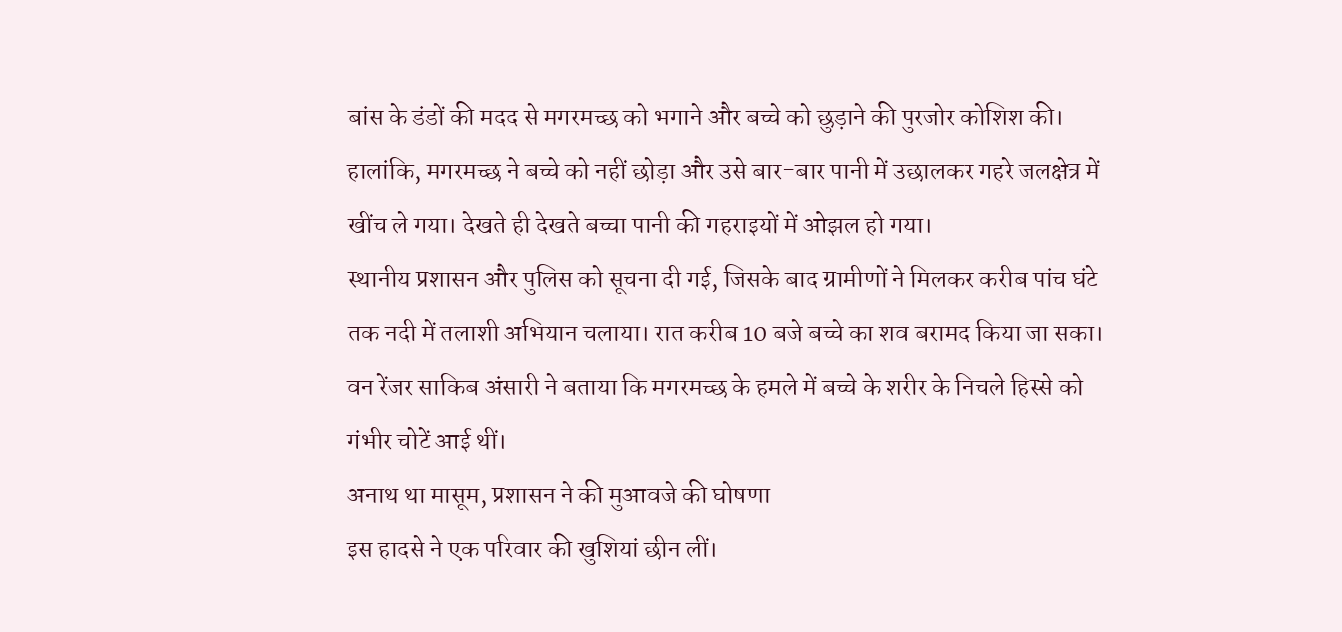बांस के डंडों की मदद से मगरमच्छ को भगाने और बच्चे को छुड़ाने की पुरजोर कोशिश की। हालांकि, मगरमच्छ ने बच्चे को नहीं छोड़ा और उसे बार-बार पानी में उछालकर गहरे जलक्षेत्र में खींच ले गया। देखते ही देखते बच्चा पानी की गहराइयों में ओझल हो गया।
स्थानीय प्रशासन और पुलिस को सूचना दी गई, जिसके बाद ग्रामीणों ने मिलकर करीब पांच घंटे तक नदी में तलाशी अभियान चलाया। रात करीब 10 बजे बच्चे का शव बरामद किया जा सका। वन रेंजर साकिब अंसारी ने बताया कि मगरमच्छ के हमले में बच्चे के शरीर के निचले हिस्से को गंभीर चोटें आई थीं।
अनाथ था मासूम, प्रशासन ने की मुआवजे की घोषणा
इस हादसे ने एक परिवार की खुशियां छीन लीं।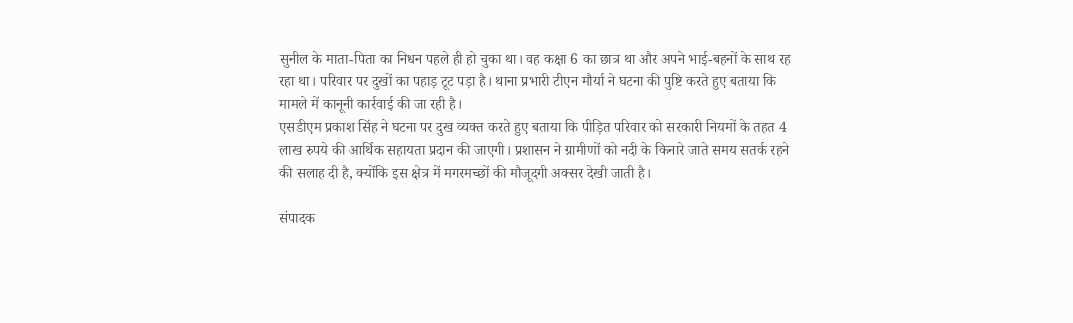सुनील के माता-पिता का निधन पहले ही हो चुका था। वह कक्षा 6 का छात्र था और अपने भाई-बहनों के साथ रह रहा था। परिवार पर दुखों का पहाड़ टूट पड़ा है। थाना प्रभारी टीएन मौर्या ने घटना की पुष्टि करते हुए बताया कि मामले में कानूनी कार्रवाई की जा रही है।
एसडीएम प्रकाश सिंह ने घटना पर दुख व्यक्त करते हुए बताया कि पीड़ित परिवार को सरकारी नियमों के तहत 4 लाख रुपये की आर्थिक सहायता प्रदान की जाएगी। प्रशासन ने ग्रामीणों को नदी के किनारे जाते समय सतर्क रहने की सलाह दी है, क्योंकि इस क्षेत्र में मगरमच्छों की मौजूदगी अक्सर देखी जाती है।

संपादक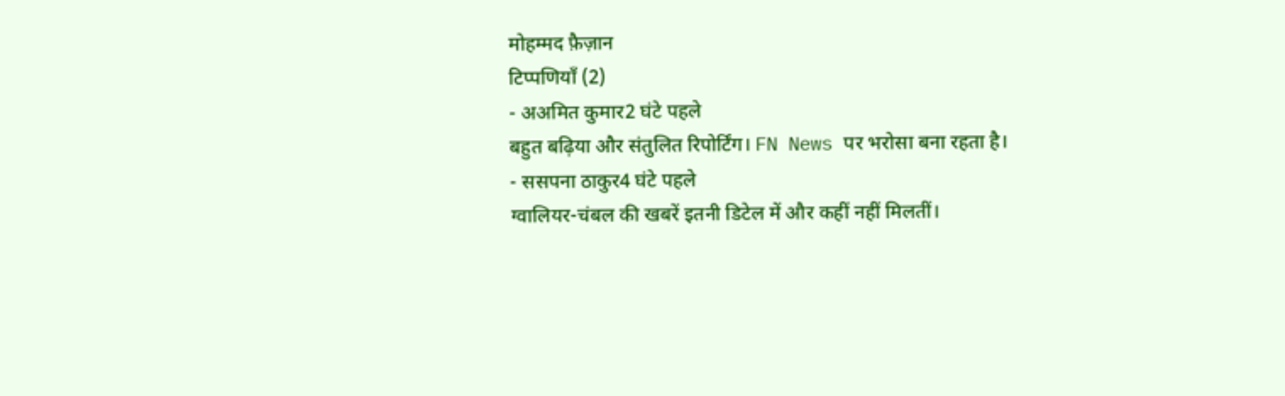मोहम्मद फ़ैज़ान
टिप्पणियाँ (2)
- अअमित कुमार2 घंटे पहले
बहुत बढ़िया और संतुलित रिपोर्टिंग। FN News पर भरोसा बना रहता है।
- ससपना ठाकुर4 घंटे पहले
ग्वालियर-चंबल की खबरें इतनी डिटेल में और कहीं नहीं मिलतीं।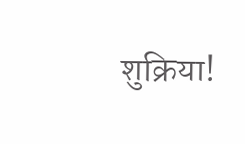शुक्रिया!